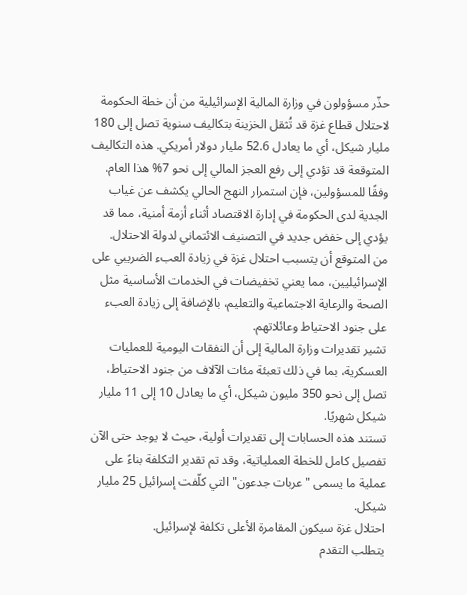حذّر مسؤولون في وزارة المالية الإسرائيلية من أن خطة الحكومة لاحتلال قطاع غزة قد تُثقل الخزينة بتكاليف سنوية تصل إلى 180 مليار شيكل، أي ما يعادل 52.6 مليار دولار أمريكي. هذه التكاليف المتوقعة قد تؤدي إلى رفع العجز المالي إلى نحو 7% هذا العام.
وفقًا للمسؤولين، فإن استمرار النهج الحالي يكشف عن غياب الجدية لدى الحكومة في إدارة الاقتصاد أثناء أزمة أمنية، مما قد يؤدي إلى خفض جديد في التصنيف الائتماني لدولة الاحتلال.
من المتوقع أن يتسبب احتلال غزة في زيادة العبء الضريبي على الإسرائيليين، مما يعني تخفيضات في الخدمات الأساسية مثل الصحة والرعاية الاجتماعية والتعليم، بالإضافة إلى زيادة العبء على جنود الاحتياط وعائلاتهم.
تشير تقديرات وزارة المالية إلى أن النفقات اليومية للعمليات العسكرية، بما في ذلك تعبئة مئات الآلاف من جنود الاحتياط، تصل إلى نحو 350 مليون شيكل، أي ما يعادل 10 إلى 11 مليار شيكل شهريًا.
تستند هذه الحسابات إلى تقديرات أولية، حيث لا يوجد حتى الآن تفصيل كامل للخطة العملياتية، وقد تم تقدير التكلفة بناءً على عملية ما يسمى "عربات جدعون" التي كلّفت إسرائيل 25 مليار شيكل.
احتلال غزة سيكون المقامرة الأعلى تكلفة لإسرائيل.
يتطلب التقدم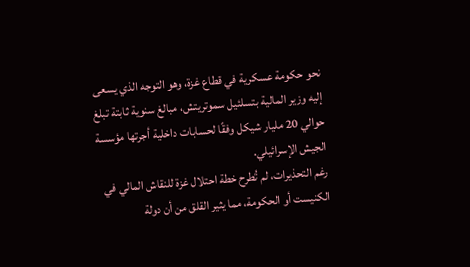نحو حكومة عسكرية في قطاع غزة، وهو التوجه الذي يسعى إليه وزير المالية بتسلئيل سموتريتش، مبالغ سنوية ثابتة تبلغ حوالي 20 مليار شيكل وفقًا لحسابات داخلية أجرتها مؤسسة الجيش الإسرائيلي.
رغم التحذيرات، لم تُطرح خطة احتلال غزة للنقاش المالي في الكنيست أو الحكومة، مما يثير القلق من أن دولة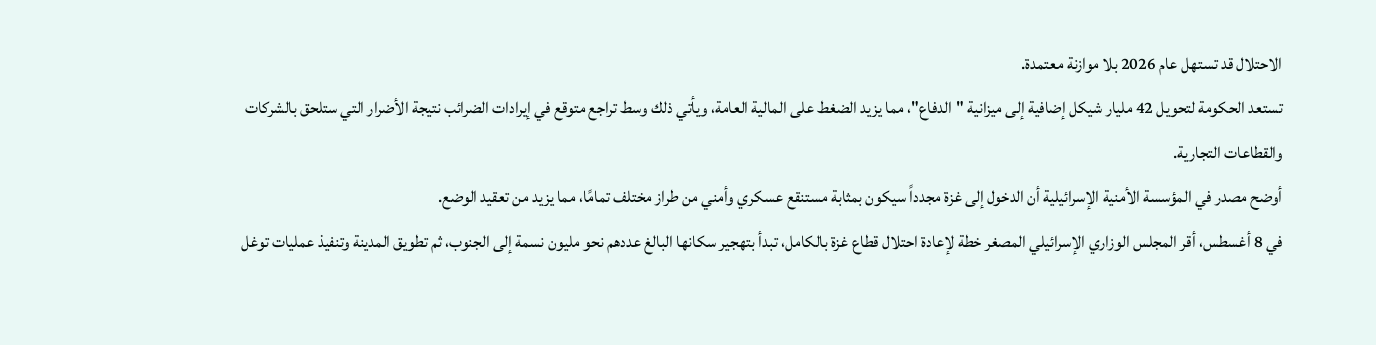الاحتلال قد تستهل عام 2026 بلا موازنة معتمدة.
تستعد الحكومة لتحويل 42 مليار شيكل إضافية إلى ميزانية "الدفاع"، مما يزيد الضغط على المالية العامة، ويأتي ذلك وسط تراجع متوقع في إيرادات الضرائب نتيجة الأضرار التي ستلحق بالشركات والقطاعات التجارية.
أوضح مصدر في المؤسسة الأمنية الإسرائيلية أن الدخول إلى غزة مجدداً سيكون بمثابة مستنقع عسكري وأمني من طراز مختلف تمامًا، مما يزيد من تعقيد الوضع.
في 8 أغسطس، أقر المجلس الوزاري الإسرائيلي المصغر خطة لإعادة احتلال قطاع غزة بالكامل، تبدأ بتهجير سكانها البالغ عددهم نحو مليون نسمة إلى الجنوب، ثم تطويق المدينة وتنفيذ عمليات توغل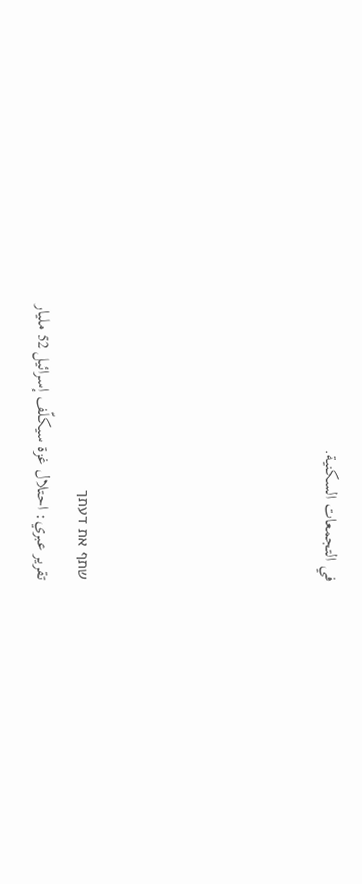في التجمعات السكنية.





שתף את דעתך
تقرير عبري: احتلال غزة سيكلّف إسرائيل 52 مليار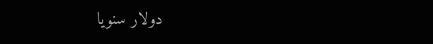دولار سنويا